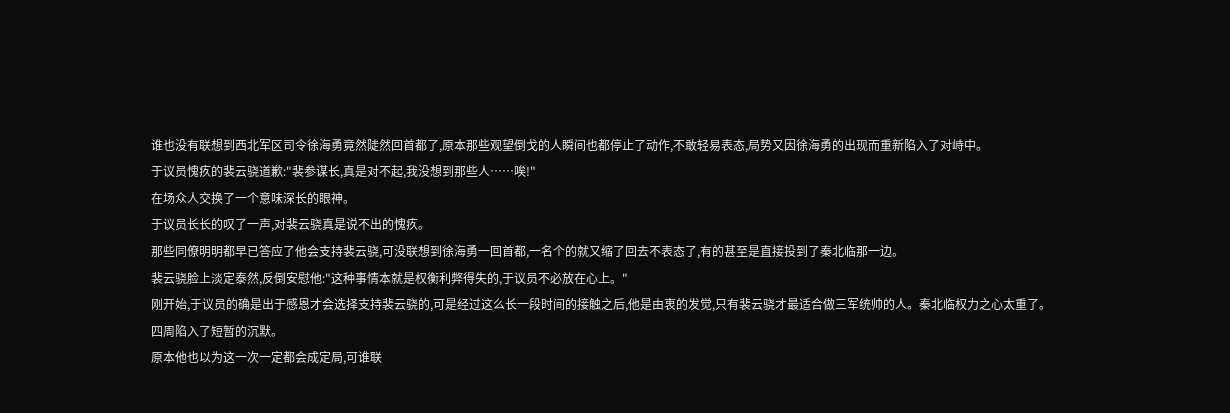谁也没有联想到西北军区司令徐海勇竟然陡然回首都了,原本那些观望倒戈的人瞬间也都停止了动作,不敢轻易表态,局势又因徐海勇的出现而重新陷入了对峙中。
于议员愧疚的裴云骁道歉:"裴参谋长,真是对不起,我没想到那些人……唉!"
在场众人交换了一个意味深长的眼神。
于议员长长的叹了一声,对裴云骁真是说不出的愧疚。
那些同僚明明都早已答应了他会支持裴云骁,可没联想到徐海勇一回首都,一名个的就又缩了回去不表态了,有的甚至是直接投到了秦北临那一边。
裴云骁脸上淡定泰然,反倒安慰他:"这种事情本就是权衡利弊得失的,于议员不必放在心上。"
刚开始,于议员的确是出于感恩才会选择支持裴云骁的,可是经过这么长一段时间的接触之后,他是由衷的发觉,只有裴云骁才最适合做三军统帅的人。秦北临权力之心太重了。
四周陷入了短暂的沉默。
原本他也以为这一次一定都会成定局,可谁联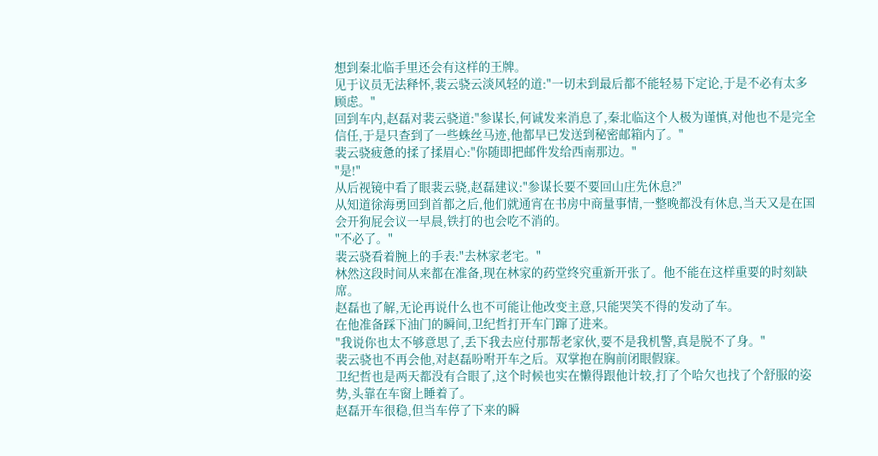想到秦北临手里还会有这样的王牌。
见于议员无法释怀,裴云骁云淡风轻的道:"一切未到最后都不能轻易下定论,于是不必有太多顾虑。"
回到车内,赵磊对裴云骁道:"参谋长,何诚发来消息了,秦北临这个人极为谨慎,对他也不是完全信任,于是只查到了一些蛛丝马迹,他都早已发送到秘密邮箱内了。"
裴云骁疲惫的揉了揉眉心:"你随即把邮件发给西南那边。"
"是!"
从后视镜中看了眼裴云骁,赵磊建议:"参谋长要不要回山庄先休息?"
从知道徐海勇回到首都之后,他们就通宵在书房中商量事情,一整晚都没有休息,当天又是在国会开狗屁会议一早晨,铁打的也会吃不消的。
"不必了。"
裴云骁看着腕上的手表:"去林家老宅。"
林然这段时间从来都在准备,现在林家的药堂终究重新开张了。他不能在这样重要的时刻缺席。
赵磊也了解,无论再说什么也不可能让他改变主意,只能哭笑不得的发动了车。
在他准备踩下油门的瞬间,卫纪哲打开车门蹿了进来。
"我说你也太不够意思了,丢下我去应付那帮老家伙,要不是我机警,真是脱不了身。"
裴云骁也不再会他,对赵磊吩咐开车之后。双掌抱在胸前闭眼假寐。
卫纪哲也是两天都没有合眼了,这个时候也实在懒得跟他计较,打了个哈欠也找了个舒服的姿势,头靠在车窗上睡着了。
赵磊开车很稳,但当车停了下来的瞬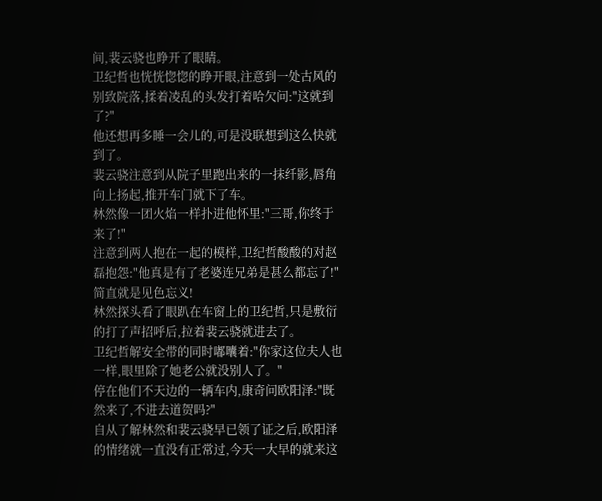间,裴云骁也睁开了眼睛。
卫纪哲也恍恍惚惚的睁开眼,注意到一处古风的别致院落,揉着凌乱的头发打着哈欠问:"这就到了?"
他还想再多睡一会儿的,可是没联想到这么快就到了。
裴云骁注意到从院子里跑出来的一抹纤影,唇角向上扬起,推开车门就下了车。
林然像一团火焰一样扑进他怀里:"三哥,你终于来了!"
注意到两人抱在一起的模样,卫纪哲酸酸的对赵磊抱怨:"他真是有了老婆连兄弟是甚么都忘了!"
简直就是见色忘义!
林然探头看了眼趴在车窗上的卫纪哲,只是敷衍的打了声招呼后,拉着裴云骁就进去了。
卫纪哲解安全带的同时嘟囔着:"你家这位夫人也一样,眼里除了她老公就没别人了。"
停在他们不天边的一辆车内,康奇问欧阳泽:"既然来了,不进去道贺吗?"
自从了解林然和裴云骁早已领了证之后,欧阳泽的情绪就一直没有正常过,今天一大早的就来这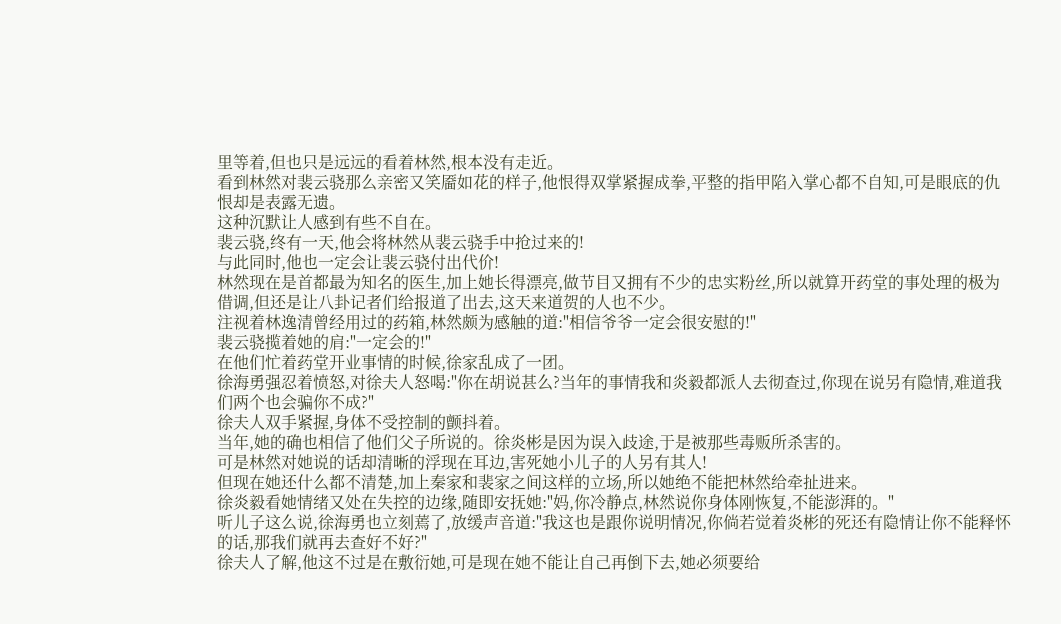里等着,但也只是远远的看着林然,根本没有走近。
看到林然对裴云骁那么亲密又笑靥如花的样子,他恨得双掌紧握成拳,平整的指甲陷入掌心都不自知,可是眼底的仇恨却是表露无遗。
这种沉默让人感到有些不自在。
裴云骁,终有一天,他会将林然从裴云骁手中抢过来的!
与此同时,他也一定会让裴云骁付出代价!
林然现在是首都最为知名的医生,加上她长得漂亮,做节目又拥有不少的忠实粉丝,所以就算开药堂的事处理的极为借调,但还是让八卦记者们给报道了出去,这天来道贺的人也不少。
注视着林逸清曾经用过的药箱,林然颇为感触的道:"相信爷爷一定会很安慰的!"
裴云骁揽着她的肩:"一定会的!"
在他们忙着药堂开业事情的时候,徐家乱成了一团。
徐海勇强忍着愤怒,对徐夫人怒喝:"你在胡说甚么?当年的事情我和炎毅都派人去彻查过,你现在说另有隐情,难道我们两个也会骗你不成?"
徐夫人双手紧握,身体不受控制的颤抖着。
当年,她的确也相信了他们父子所说的。徐炎彬是因为误入歧途,于是被那些毒贩所杀害的。
可是林然对她说的话却清晰的浮现在耳边,害死她小儿子的人另有其人!
但现在她还什么都不清楚,加上秦家和裴家之间这样的立场,所以她绝不能把林然给牵扯进来。
徐炎毅看她情绪又处在失控的边缘,随即安抚她:"妈,你冷静点,林然说你身体刚恢复,不能澎湃的。"
听儿子这么说,徐海勇也立刻蔫了,放缓声音道:"我这也是跟你说明情况,你倘若觉着炎彬的死还有隐情让你不能释怀的话,那我们就再去查好不好?"
徐夫人了解,他这不过是在敷衍她,可是现在她不能让自己再倒下去,她必须要给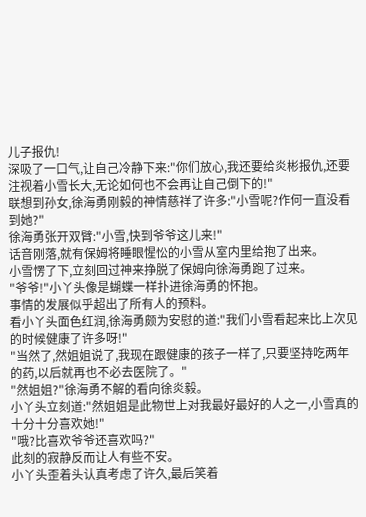儿子报仇!
深吸了一口气,让自己冷静下来:"你们放心,我还要给炎彬报仇,还要注视着小雪长大,无论如何也不会再让自己倒下的!"
联想到孙女,徐海勇刚毅的神情慈祥了许多:"小雪呢?作何一直没看到她?"
徐海勇张开双臂:"小雪,快到爷爷这儿来!"
话音刚落,就有保姆将睡眼惺忪的小雪从室内里给抱了出来。
小雪愣了下,立刻回过神来挣脱了保姆向徐海勇跑了过来。
"爷爷!"小丫头像是蝴蝶一样扑进徐海勇的怀抱。
事情的发展似乎超出了所有人的预料。
看小丫头面色红润,徐海勇颇为安慰的道:"我们小雪看起来比上次见的时候健康了许多呀!"
"当然了,然姐姐说了,我现在跟健康的孩子一样了,只要坚持吃两年的药,以后就再也不必去医院了。"
"然姐姐?"徐海勇不解的看向徐炎毅。
小丫头立刻道:"然姐姐是此物世上对我最好最好的人之一,小雪真的十分十分喜欢她!"
"哦?比喜欢爷爷还喜欢吗?"
此刻的寂静反而让人有些不安。
小丫头歪着头认真考虑了许久,最后笑着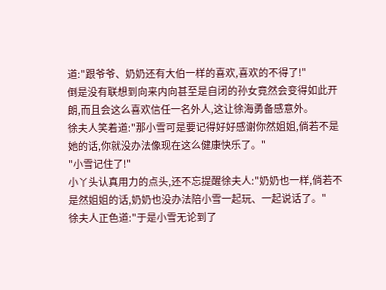道:"跟爷爷、奶奶还有大伯一样的喜欢,喜欢的不得了!"
倒是没有联想到向来内向甚至是自闭的孙女竟然会变得如此开朗,而且会这么喜欢信任一名外人,这让徐海勇备感意外。
徐夫人笑着道:"那小雪可是要记得好好感谢你然姐姐,倘若不是她的话,你就没办法像现在这么健康快乐了。"
"小雪记住了!"
小丫头认真用力的点头,还不忘提醒徐夫人:"奶奶也一样,倘若不是然姐姐的话,奶奶也没办法陪小雪一起玩、一起说话了。"
徐夫人正色道:"于是小雪无论到了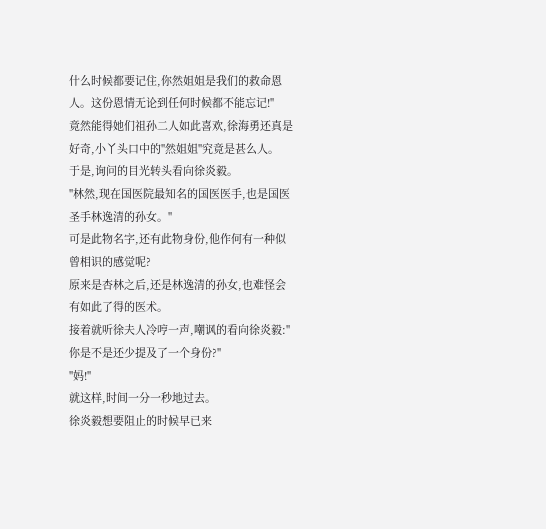什么时候都要记住,你然姐姐是我们的救命恩人。这份恩情无论到任何时候都不能忘记!"
竟然能得她们祖孙二人如此喜欢,徐海勇还真是好奇,小丫头口中的"然姐姐"究竟是甚么人。
于是,询问的目光转头看向徐炎毅。
"林然,现在国医院最知名的国医医手,也是国医圣手林逸清的孙女。"
可是此物名字,还有此物身份,他作何有一种似曾相识的感觉呢?
原来是杏林之后,还是林逸清的孙女,也难怪会有如此了得的医术。
接着就听徐夫人冷哼一声,嘲讽的看向徐炎毅:"你是不是还少提及了一个身份?"
"妈!"
就这样,时间一分一秒地过去。
徐炎毅想要阻止的时候早已来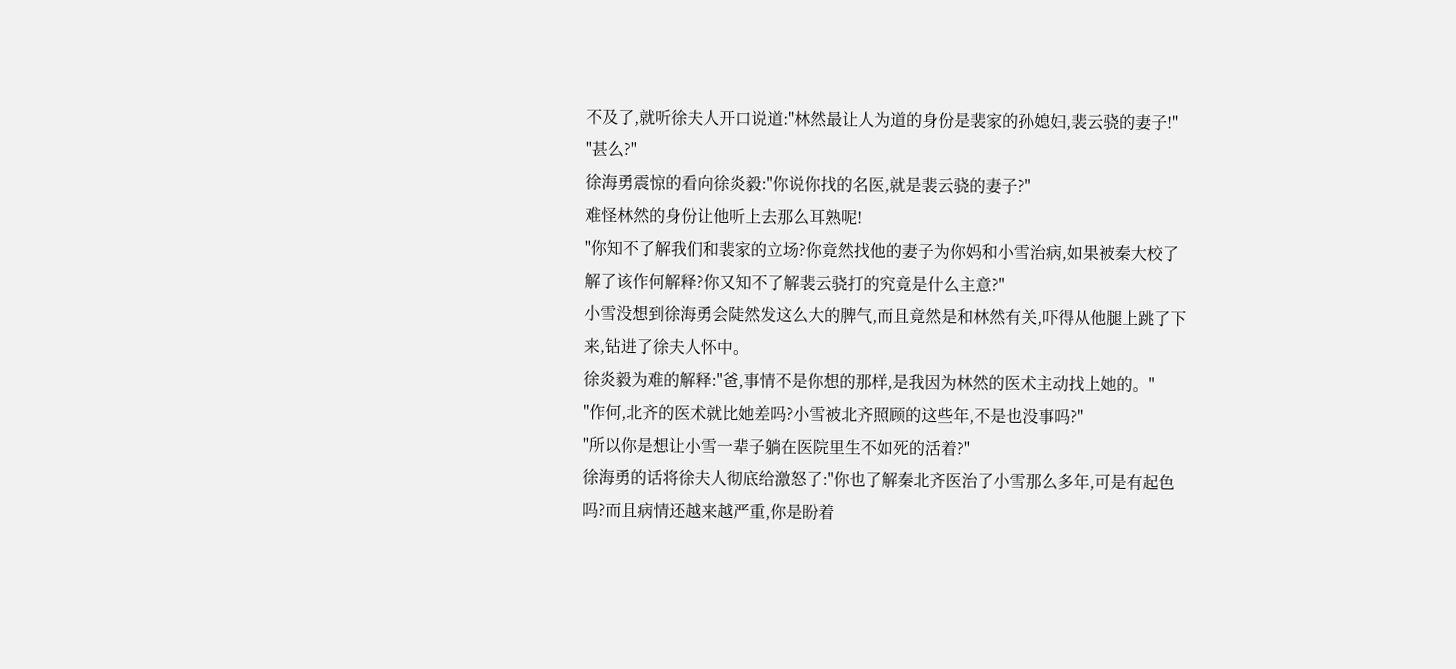不及了,就听徐夫人开口说道:"林然最让人为道的身份是裴家的孙媳妇,裴云骁的妻子!"
"甚么?"
徐海勇震惊的看向徐炎毅:"你说你找的名医,就是裴云骁的妻子?"
难怪林然的身份让他听上去那么耳熟呢!
"你知不了解我们和裴家的立场?你竟然找他的妻子为你妈和小雪治病,如果被秦大校了解了该作何解释?你又知不了解裴云骁打的究竟是什么主意?"
小雪没想到徐海勇会陡然发这么大的脾气,而且竟然是和林然有关,吓得从他腿上跳了下来,钻进了徐夫人怀中。
徐炎毅为难的解释:"爸,事情不是你想的那样,是我因为林然的医术主动找上她的。"
"作何,北齐的医术就比她差吗?小雪被北齐照顾的这些年,不是也没事吗?"
"所以你是想让小雪一辈子躺在医院里生不如死的活着?"
徐海勇的话将徐夫人彻底给激怒了:"你也了解秦北齐医治了小雪那么多年,可是有起色吗?而且病情还越来越严重,你是盼着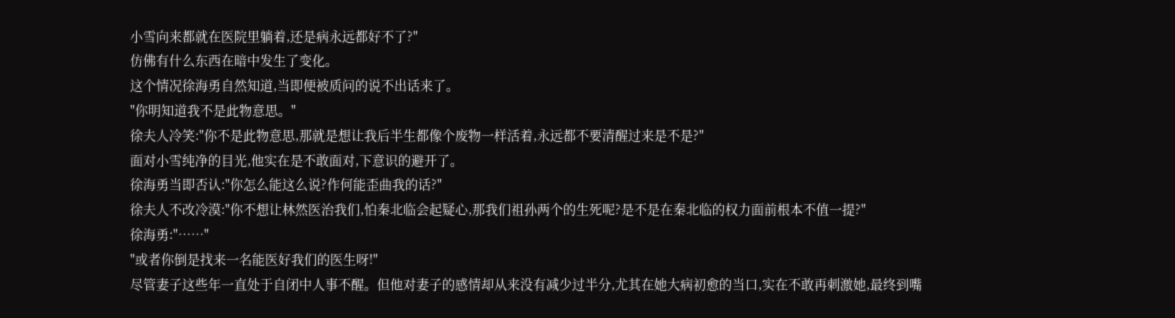小雪向来都就在医院里躺着,还是病永远都好不了?"
仿佛有什么东西在暗中发生了变化。
这个情况徐海勇自然知道,当即便被质问的说不出话来了。
"你明知道我不是此物意思。"
徐夫人冷笑:"你不是此物意思,那就是想让我后半生都像个废物一样活着,永远都不要清醒过来是不是?"
面对小雪纯净的目光,他实在是不敢面对,下意识的避开了。
徐海勇当即否认:"你怎么能这么说?作何能歪曲我的话?"
徐夫人不改冷漠:"你不想让林然医治我们,怕秦北临会起疑心,那我们祖孙两个的生死呢?是不是在秦北临的权力面前根本不值一提?"
徐海勇:"……"
"或者你倒是找来一名能医好我们的医生呀!"
尽管妻子这些年一直处于自闭中人事不醒。但他对妻子的感情却从来没有减少过半分,尤其在她大病初愈的当口,实在不敢再刺激她,最终到嘴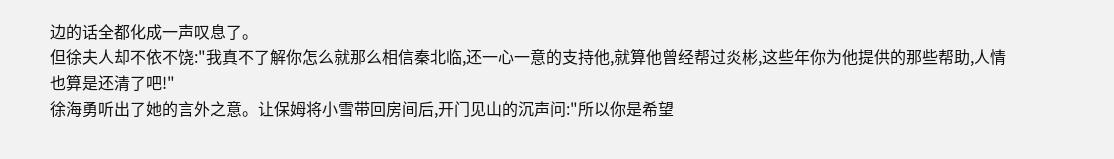边的话全都化成一声叹息了。
但徐夫人却不依不饶:"我真不了解你怎么就那么相信秦北临,还一心一意的支持他,就算他曾经帮过炎彬,这些年你为他提供的那些帮助,人情也算是还清了吧!"
徐海勇听出了她的言外之意。让保姆将小雪带回房间后,开门见山的沉声问:"所以你是希望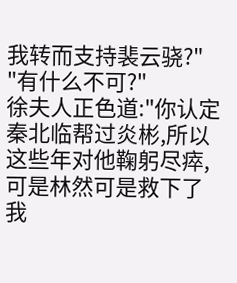我转而支持裴云骁?"
"有什么不可?"
徐夫人正色道:"你认定秦北临帮过炎彬,所以这些年对他鞠躬尽瘁,可是林然可是救下了我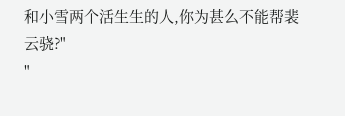和小雪两个活生生的人,你为甚么不能帮裴云骁?"
"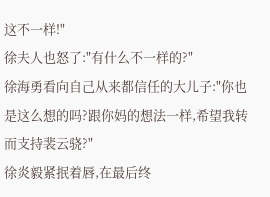这不一样!"
徐夫人也怒了:"有什么不一样的?"
徐海勇看向自己从来都信任的大儿子:"你也是这么想的吗?跟你妈的想法一样,希望我转而支持裴云骁?"
徐炎毅紧抿着唇,在最后终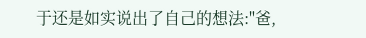于还是如实说出了自己的想法:"爸,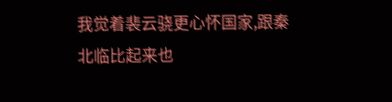我觉着裴云骁更心怀国家,跟秦北临比起来也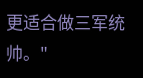更适合做三军统帅。"